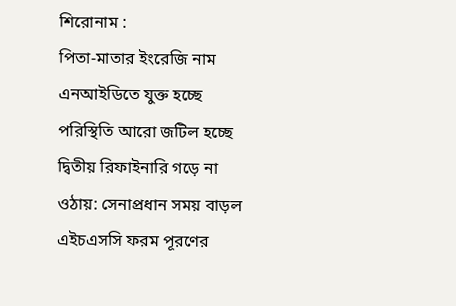শিরোনাম :
পিতা-মাতার ইংরেজি নাম এনআইডিতে যুক্ত হচ্ছে পরিস্থিতি আরো জটিল হচ্ছে দ্বিতীয় রিফাইনারি গড়ে না ওঠায়: সেনাপ্রধান সময় বাড়ল এইচএসসি ফরম পূরণের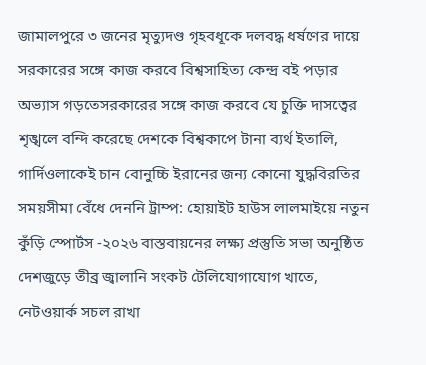জামালপুরে ৩ জনের মৃত্যুদণ্ড গৃহবধূকে দলবদ্ধ ধর্ষণের দায়ে সরকারের সঙ্গে কাজ করবে বিশ্বসাহিত্য কেন্দ্র বই পড়ার অভ্যাস গড়তেসরকারের সঙ্গে কাজ করবে যে চুক্তি দাসত্বের শৃঙ্খলে বন্দি করেছে দেশকে বিশ্বকাপে টানা ব্যর্থ ইতালি, গার্দিওলাকেই চান বোনুচ্চি ইরানের জন্য কোনো যুদ্ধবিরতির সময়সীমা বেঁধে দেননি ট্রাম্প: হোয়াইট হাউস লালমাইয়ে নতুন কুঁড়ি স্পোর্টস -২০২৬ বাস্তবায়নের লক্ষ্য প্রস্তুতি সভা অনুষ্ঠিত দেশজুড়ে তীব্র জ্বালানি সংকট টেলিযোগাযোগ খাতে, নেটওয়ার্ক সচল রাখা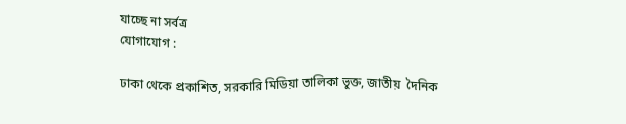যাচ্ছে না সর্বত্র
যোগাযোগ :

ঢাকা থেকে প্রকাশিত, সরকারি মিডিয়া তালিকা ভুক্ত, জাতীয়  দৈনিক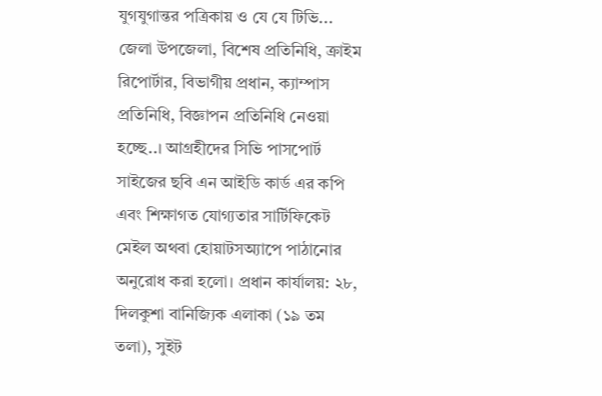যুগযুগান্তর পত্রিকায় ও যে যে টিভি... জেলা উপজেলা, বিশেষ প্রতিনিধি, ক্রাইম রিপোর্টার, বিভাগীয় প্রধান, ক্যাম্পাস প্রতিনিধি, বিজ্ঞাপন প্রতিনিধি নেওয়া হচ্ছে..। আগ্রহীদের সিভি পাসপোর্ট সাইজের ছবি এন আইডি কার্ড এর কপি এবং শিক্ষাগত যোগ্যতার সার্টিফিকেট মেইল অথবা হোয়াটসঅ্যাপে পাঠানোর অনুরোধ করা হলো। প্রধান কার্যালয়: ২৮, দিলকুশা বানিজ্যিক এলাকা (১৯ তম তলা), সুইট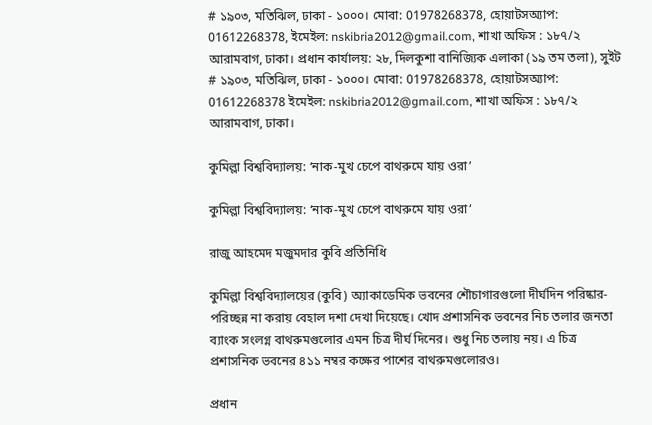# ১৯০৩, মতিঝিল, ঢাকা - ১০০০। মোবা: 01978268378, হোয়াটসঅ্যাপ: 01612268378, ইমেইল: nskibria2012@gmail.com, শাখা অফিস : ১৮৭/২ আরামবাগ, ঢাকা। প্রধান কার্যালয়: ২৮, দিলকুশা বানিজ্যিক এলাকা (১৯ তম তলা), সুইট # ১৯০৩, মতিঝিল, ঢাকা - ১০০০। মোবা: 01978268378, হোয়াটসঅ্যাপ: 01612268378 ইমেইল: nskibria2012@gmail.com, শাখা অফিস : ১৮৭/২ আরামবাগ, ঢাকা।

কুমিল্লা বিশ্ববিদ্যালয়: ‘নাক-মুখ চেপে বাথরুমে যায় ওরা’

কুমিল্লা বিশ্ববিদ্যালয়: ‘নাক-মুখ চেপে বাথরুমে যায় ওরা’

রাজু আহমেদ মজুমদার কুবি প্রতিনিধি

কুমিল্লা বিশ্ববিদ্যালয়ের (কুবি) অ্যাকাডেমিক ভবনের শৌচাগারগুলো দীর্ঘদিন পরিষ্কার-পরিচ্ছন্ন না করায় বেহাল দশা দেখা দিয়েছে। খোদ প্রশাসনিক ভবনের নিচ তলার জনতা ব্যাংক সংলগ্ন বাথরুমগুলোর এমন চিত্র দীর্ঘ দিনের। শুধু নিচ তলায় নয়। এ চিত্র প্রশাসনিক ভবনের ৪১১ নম্বর কক্ষের পাশের বাথরুমগুলোরও।

প্রধান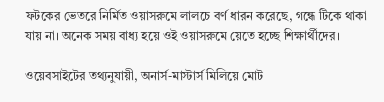ফটকের ভেতরে নির্মিত ওয়াসরুমে লালচে বর্ণ ধারন করেছে, গন্ধে টিকে থাকা যায় না। অনেক সময় বাধ্য হয়ে ওই ওয়াসরুমে য়েতে হচ্ছে শিক্ষার্থীদের।

ওয়েবসাইটের তথ্যনুযায়ী, অনার্স-মাস্টার্স মিলিয়ে মোট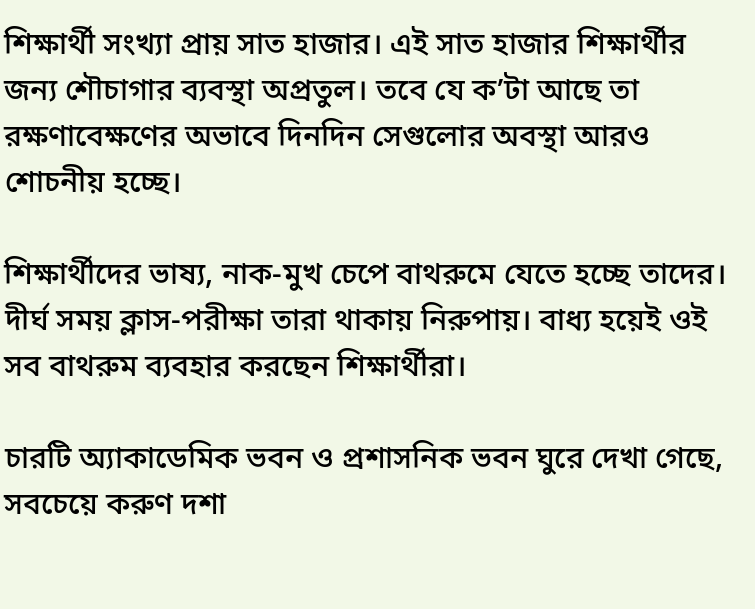শিক্ষার্থী সংখ্যা প্রায় সাত হাজার। এই সাত হাজার শিক্ষার্থীর জন্য শৌচাগার ব্যবস্থা অপ্রতুল। তবে যে ক’টা আছে তা রক্ষণাবেক্ষণের অভাবে দিনদিন সেগুলোর অবস্থা আরও শোচনীয় হচ্ছে।

শিক্ষার্থীদের ভাষ্য, নাক-মুখ চেপে বাথরুমে যেতে হচ্ছে তাদের। দীর্ঘ সময় ক্লাস-পরীক্ষা তারা থাকায় নিরুপায়। বাধ্য হয়েই ওই সব বাথরুম ব্যবহার করছেন শিক্ষার্থীরা।

চারটি অ্যাকাডেমিক ভবন ও প্রশাসনিক ভবন ঘুরে দেখা গেছে, সবচেয়ে করুণ দশা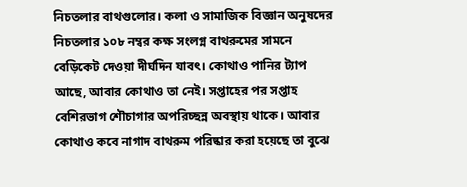নিচতলার বাথগুলোর। কলা ও সামাজিক বিজ্ঞান অনুষদের নিচতলার ১০৮ নম্বর কক্ষ সংলগ্ন বাথরুমের সামনে বেড়িকেট দেওয়া দীর্ঘদিন যাবৎ। কোথাও পানির ট্যাপ আছে, আবার কোথাও তা নেই। সপ্তাহের পর সপ্তাহ বেশিরভাগ শৌচাগার অপরিচ্ছন্ন অবস্থায় থাকে। আবার কোথাও কবে নাগাদ বাথরুম পরিষ্কার করা হয়েছে তা বুঝে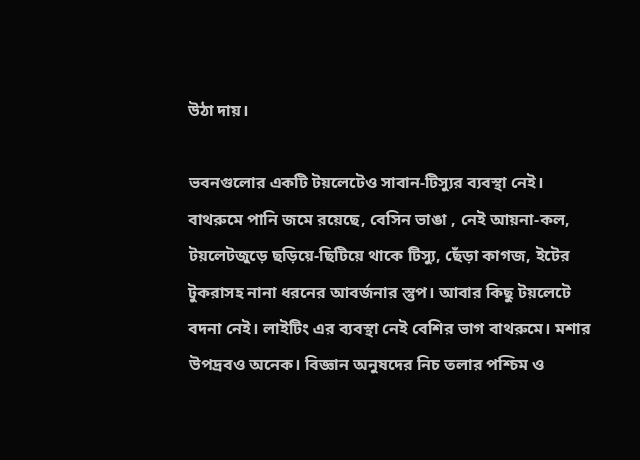উঠা দায়।

ভবনগুলোর একটি টয়লেটেও সাবান-টিস্যুর ব্যবস্থা নেই। বাথরুমে পানি জমে রয়েছে, বেসিন ভাঙা , নেই আয়না-কল, টয়লেটজুড়ে ছড়িয়ে-ছিটিয়ে থাকে টিস্যু, ছেঁড়া কাগজ, ইটের টুকরাসহ নানা ধরনের আবর্জনার স্তুপ। আবার কিছু টয়লেটে বদনা নেই। লাইটিং এর ব্যবস্থা নেই বেশির ভাগ বাথরুমে। মশার উপদ্রবও অনেক। বিজ্ঞান অনুষদের নিচ তলার পশ্চিম ও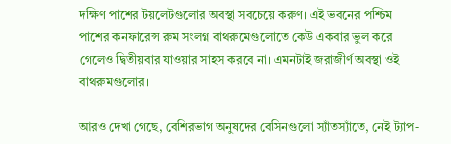দক্ষিণ পাশের টয়লেটগুলোর অবস্থা সবচেয়ে করুণ। এই ভবনের পশ্চিম পাশের কনফারেন্স রুম সংলগ্ন বাথরুমেগুলোতে কেউ একবার ভুল করে গেলেও দ্বিতীয়বার যাওয়ার সাহস করবে না। এমনটাই জরাজীর্ণ অবস্থা ওই বাথরুমগুলোর।

আরও দেখা গেছে, বেশিরভাগ অনুষদের বেসিনগুলো স্যাঁতস্যাঁতে, নেই ট্যাপ-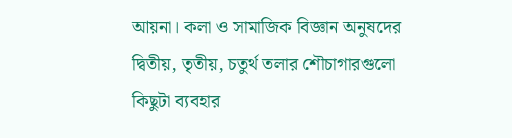আয়না। কলা ও সামাজিক বিজ্ঞান অনুষদের দ্বিতীয়, তৃতীয়, চতুর্থ তলার শৌচাগারগুলো কিছুটা ব্যবহার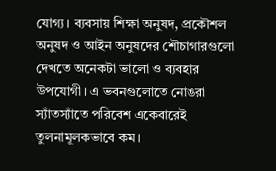যোগ্য। ব্যবসায় শিক্ষা অনুষদ, প্রকৌশল অনুষদ ও আইন অনুষদের শৌচাগারগুলো দেখতে অনেকটা ভালো ও ব্যবহার উপযোগী। এ ভবনগুলোতে নোঙরা স্যাঁতস্যাঁতে পরিবেশ একেবারেই তুলনামূলকভাবে কম।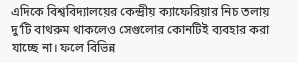এদিকে বিশ্ববিদ্যালয়ের কেন্দ্রীয় ক্যাফেরিয়ার নিচ তলায় দু’টি বাথরুম থাকলেও সেগুলোর কোনটিই ব্যবহার করা যাচ্ছে না। ফলে বিভিন্ন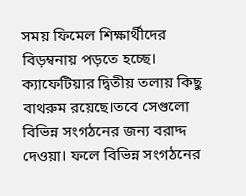সময় ফিমেল শিক্ষার্থীদের বিড়ম্বনায় পড়তে হচ্ছে। ক্যাফেটিয়ার দ্বিতীয় তলায় কিছু বাথরুম রয়েছে।তবে সেগুলো বিভিন্ন সংগঠনের জন্য বরাদ্দ দেওয়া। ফলে বিভিন্ন সংগঠনের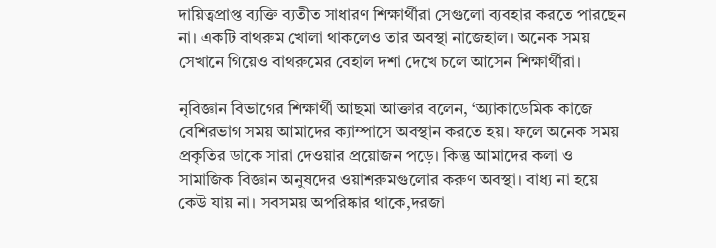দায়িত্বপ্রাপ্ত ব্যক্তি ব্যতীত সাধারণ শিক্ষার্থীরা সেগুলো ব্যবহার করতে পারছেন না। একটি বাথরুম খোলা থাকলেও তার অবস্থা নাজেহাল। অনেক সময় সেখানে গিয়েও বাথরুমের বেহাল দশা দেখে চলে আসেন শিক্ষার্থীরা।

নৃবিজ্ঞান বিভাগের শিক্ষার্থী আছমা আক্তার বলেন, ‘অ্যাকাডেমিক কাজে বেশিরভাগ সময় আমাদের ক্যাম্পাসে অবস্থান করতে হয়। ফলে অনেক সময় প্রকৃতির ডাকে সারা দেওয়ার প্রয়োজন পড়ে। কিন্তু আমাদের কলা ও সামাজিক বিজ্ঞান অনুষদের ওয়াশরুমগুলোর করুণ অবস্থা। বাধ্য না হয়ে কেউ যায় না। সবসময় অপরিষ্কার থাকে,দরজা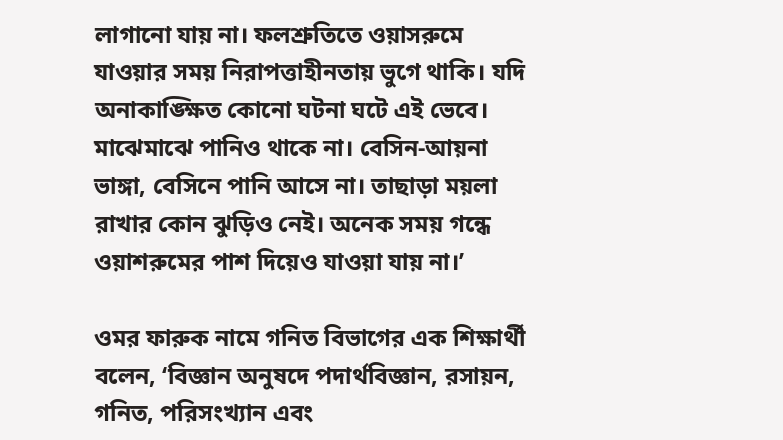লাগানো যায় না। ফলশ্রুতিতে ওয়াসরুমে যাওয়ার সময় নিরাপত্তাহীনতায় ভুগে থাকি। যদি অনাকাঙ্ক্ষিত কোনো ঘটনা ঘটে এই ভেবে। মাঝেমাঝে পানিও থাকে না। বেসিন-আয়না ভাঙ্গা, বেসিনে পানি আসে না। তাছাড়া ময়লা রাখার কোন ঝুড়িও নেই। অনেক সময় গন্ধে ওয়াশরুমের পাশ দিয়েও যাওয়া যায় না।’

ওমর ফারুক নামে গনিত বিভাগের এক শিক্ষার্থী বলেন, ‘বিজ্ঞান অনুষদে পদার্থবিজ্ঞান, রসায়ন, গনিত, পরিসংখ্যান এবং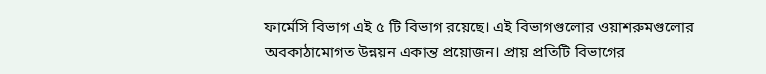ফার্মেসি বিভাগ এই ৫ টি বিভাগ রয়েছে। এই বিভাগগুলোর ওয়াশরুমগুলোর অবকাঠামোগত উন্নয়ন একান্ত প্রয়োজন। প্রায় প্রতিটি বিভাগের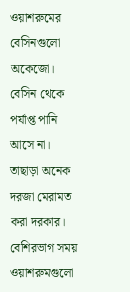ওয়াশরুমের বেসিনগুলো অকেজো। বেসিন থেকে পর্যাপ্ত পানি আসে না। তাছাড়া অনেক দরজা মেরামত করা দরকার। বেশিরভাগ সময় ওয়াশরুমগুলো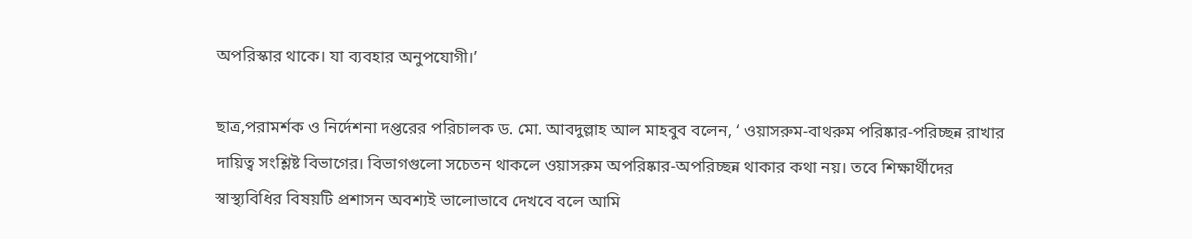অপরিস্কার থাকে। যা ব্যবহার অনুপযোগী।’

ছাত্র,পরামর্শক ও নির্দেশনা দপ্তরের পরিচালক ড. মো. আবদুল্লাহ আল মাহবুব বলেন, ‘ ওয়াসরুম-বাথরুম পরিষ্কার-পরিচ্ছন্ন রাখার দায়িত্ব সংশ্লিষ্ট বিভাগের। বিভাগগুলো সচেতন থাকলে ওয়াসরুম অপরিষ্কার-অপরিচ্ছন্ন থাকার কথা নয়। তবে শিক্ষার্থীদের স্বাস্থ্যবিধির বিষয়টি প্রশাসন অবশ্যই ভালোভাবে দেখবে বলে আমি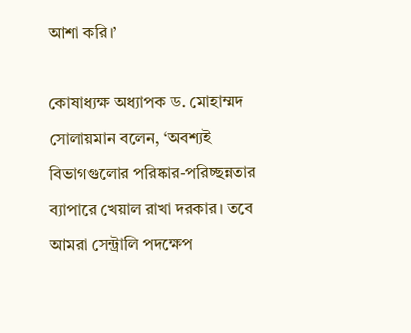আশা করি।’

কোষাধ্যক্ষ অধ্যাপক ড. মোহাম্মদ সোলায়মান বলেন, ‘অবশ্যই বিভাগগুলোর পরিষ্কার-পরিচ্ছন্নতার ব্যাপারে খেয়াল রাখা দরকার। তবে আমরা সেন্ট্রালি পদক্ষেপ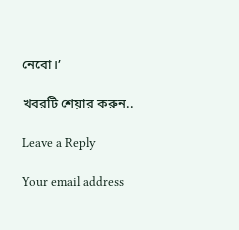নেবো।’

খবরটি শেয়ার করুন..

Leave a Reply

Your email address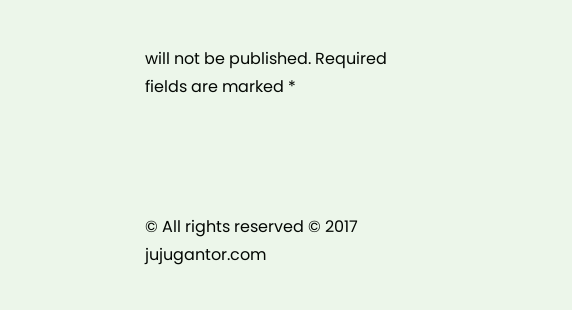will not be published. Required fields are marked *




© All rights reserved © 2017 jujugantor.com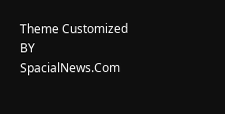Theme Customized BY SpacialNews.Com